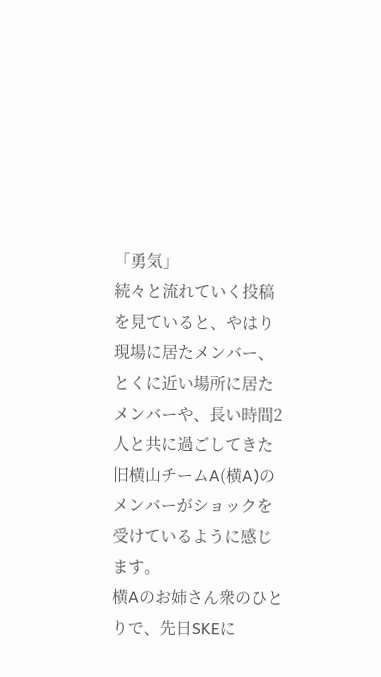「勇気」
続々と流れていく投稿を見ていると、やはり現場に居たメンバー、とくに近い場所に居たメンバーや、長い時間2人と共に過ごしてきた旧横山チームA(横A)のメンバーがショックを受けているように感じます。
横Aのお姉さん衆のひとりで、先日SKEに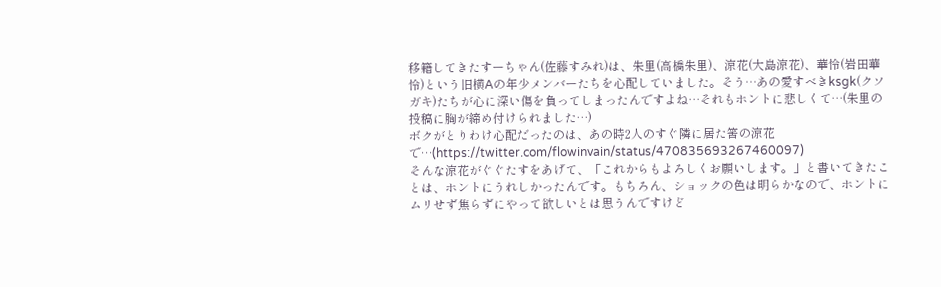移籍してきたすーちゃん(佐藤すみれ)は、朱里(高橋朱里)、涼花(大島涼花)、華怜(岩田華怜)という旧横Aの年少メンバーたちを心配していました。そう…あの愛すべきksgk(クソガキ)たちが心に深い傷を負ってしまったんですよね…それもホントに悲しくて…(朱里の投稿に胸が締め付けられました…)
ボクがとりわけ心配だったのは、あの時2人のすぐ隣に居た筈の涼花で…(https://twitter.com/flowinvain/status/470835693267460097)
そんな涼花がぐぐたすをあげて、「これからもよろしくお願いします。」と書いてきたことは、ホントにうれしかったんです。もちろん、ショックの色は明らかなので、ホントにムリせず焦らずにやって欲しいとは思うんですけど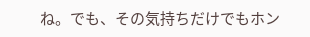ね。でも、その気持ちだけでもホン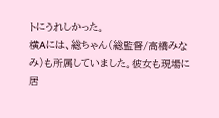トにうれしかった。
横Aには、総ちゃん(総監督/高橋みなみ)も所属していました。彼女も現場に居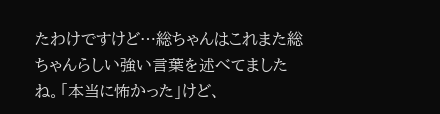たわけですけど…総ちゃんはこれまた総ちゃんらしい強い言葉を述べてましたね。「本当に怖かった」けど、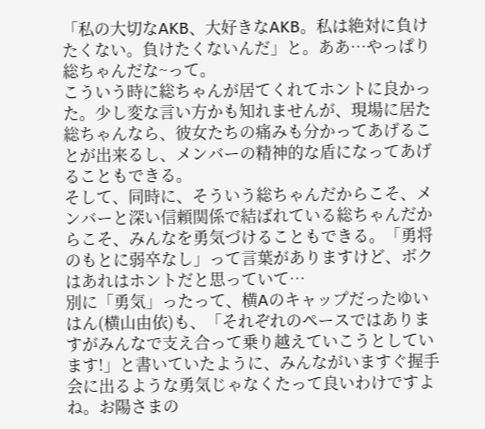「私の大切なAKB、大好きなAKB。私は絶対に負けたくない。負けたくないんだ」と。ああ…やっぱり総ちゃんだな~って。
こういう時に総ちゃんが居てくれてホントに良かった。少し変な言い方かも知れませんが、現場に居た総ちゃんなら、彼女たちの痛みも分かってあげることが出来るし、メンバーの精神的な盾になってあげることもできる。
そして、同時に、そういう総ちゃんだからこそ、メンバーと深い信頼関係で結ばれている総ちゃんだからこそ、みんなを勇気づけることもできる。「勇将のもとに弱卒なし」って言葉がありますけど、ボクはあれはホントだと思っていて…
別に「勇気」ったって、横Aのキャップだったゆいはん(横山由依)も、「それぞれのペースではありますがみんなで支え合って乗り越えていこうとしています!」と書いていたように、みんながいますぐ握手会に出るような勇気じゃなくたって良いわけですよね。お陽さまの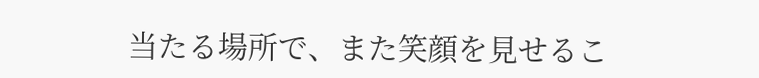当たる場所で、また笑顔を見せるこ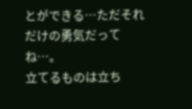とができる…ただそれだけの勇気だってね…。
立てるものは立ち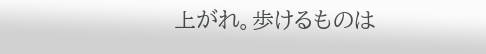上がれ。歩けるものは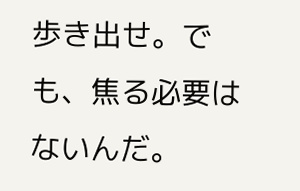歩き出せ。でも、焦る必要はないんだ。